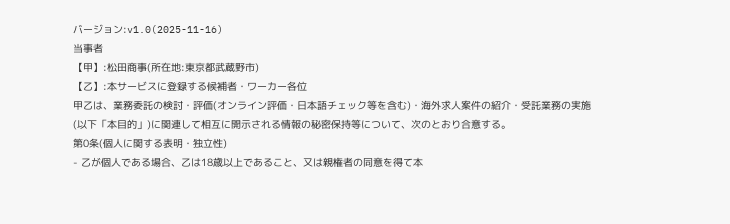バージョン:v1.0(2025-11-16)
当事者
【甲】:松田商事(所在地:東京都武蔵野市)
【乙】:本サービスに登録する候補者・ワーカー各位
甲乙は、業務委託の検討・評価(オンライン評価・日本語チェック等を含む)・海外求人案件の紹介・受託業務の実施(以下「本目的」)に関連して相互に開示される情報の秘密保持等について、次のとおり合意する。
第0条(個人に関する表明・独立性)
- 乙が個人である場合、乙は18歳以上であること、又は親権者の同意を得て本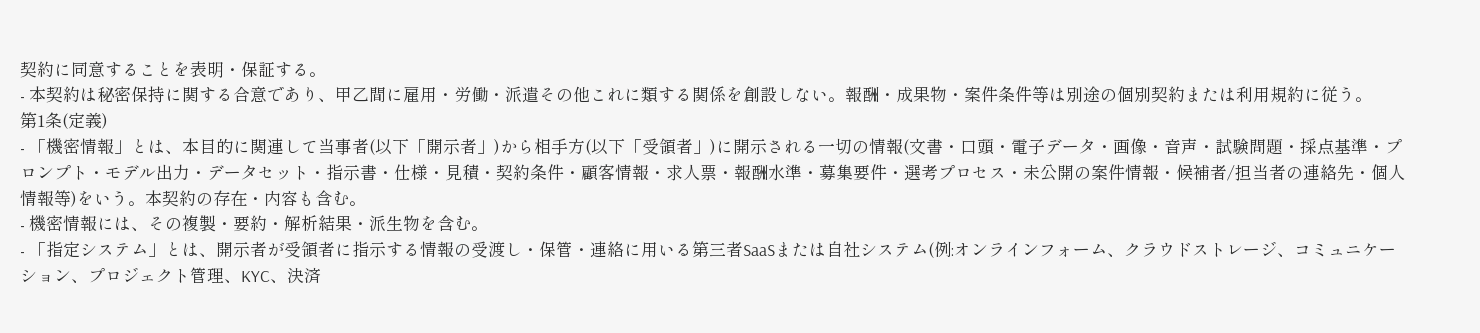契約に同意することを表明・保証する。
- 本契約は秘密保持に関する合意であり、甲乙間に雇用・労働・派遣その他これに類する関係を創設しない。報酬・成果物・案件条件等は別途の個別契約または利用規約に従う。
第1条(定義)
- 「機密情報」とは、本目的に関連して当事者(以下「開示者」)から相手方(以下「受領者」)に開示される一切の情報(文書・口頭・電子データ・画像・音声・試験問題・採点基準・プロンプト・モデル出力・データセット・指示書・仕様・見積・契約条件・顧客情報・求人票・報酬水準・募集要件・選考プロセス・未公開の案件情報・候補者/担当者の連絡先・個人情報等)をいう。本契約の存在・内容も含む。
- 機密情報には、その複製・要約・解析結果・派生物を含む。
- 「指定システム」とは、開示者が受領者に指示する情報の受渡し・保管・連絡に用いる第三者SaaSまたは自社システム(例:オンラインフォーム、クラウドストレージ、コミュニケーション、プロジェクト管理、KYC、決済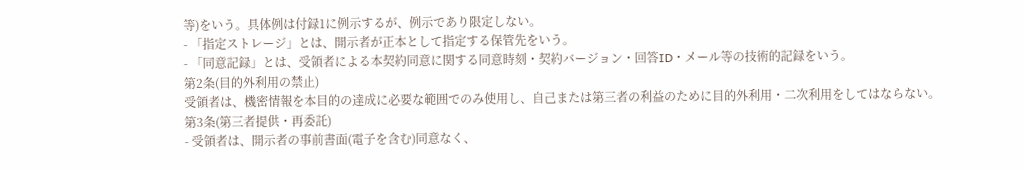等)をいう。具体例は付録1に例示するが、例示であり限定しない。
- 「指定ストレージ」とは、開示者が正本として指定する保管先をいう。
- 「同意記録」とは、受領者による本契約同意に関する同意時刻・契約バージョン・回答ID・メール等の技術的記録をいう。
第2条(目的外利用の禁止)
受領者は、機密情報を本目的の達成に必要な範囲でのみ使用し、自己または第三者の利益のために目的外利用・二次利用をしてはならない。
第3条(第三者提供・再委託)
- 受領者は、開示者の事前書面(電子を含む)同意なく、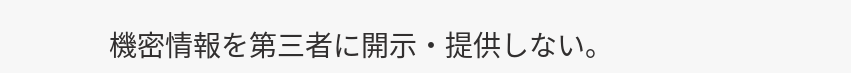機密情報を第三者に開示・提供しない。